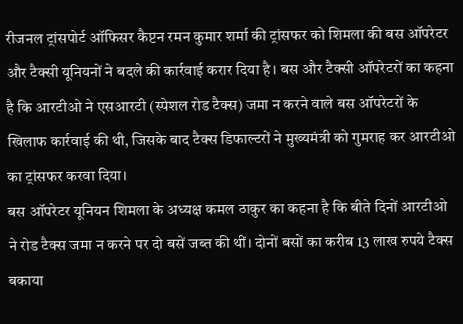रीजनल ट्रांसपोर्ट ऑफिसर कैप्टन रमन कुमार शर्मा की ट्रांसफर को शिमला की बस ऑपरेटर और टैक्सी यूनियनों ने बदले की कार्रवाई करार दिया है। बस और टैक्सी ऑपरेटरों का कहना है कि आरटीओ ने एसआरटी (स्पेशल रोड टैक्स) जमा न करने वाले बस ऑपरेटरों के खिलाफ कार्रवाई की थी, जिसके बाद टैक्स डिफाल्टरों ने मुख्यमंत्री को गुमराह कर आरटीओ का ट्रांसफर करवा दिया।
बस ऑपरेटर यूनियन शिमला के अध्यक्ष कमल ठाकुर का कहना है कि बीते दिनों आरटीओ ने रोड टैक्स जमा न करने पर दो बसें जब्त की थीं। दोनों बसों का करीब 13 लाख रुपये टैक्स बकाया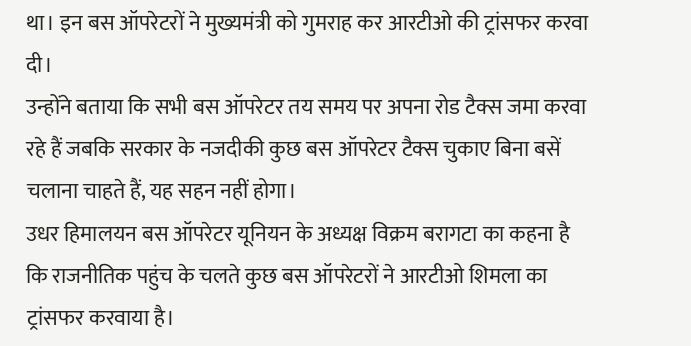था। इन बस ऑपरेटरों ने मुख्यमंत्री को गुमराह कर आरटीओ की ट्रांसफर करवा दी।
उन्होंने बताया कि सभी बस ऑपरेटर तय समय पर अपना रोड टैक्स जमा करवा रहे हैं जबकि सरकार के नजदीकी कुछ बस ऑपरेटर टैक्स चुकाए बिना बसें चलाना चाहते हैं, यह सहन नहीं होगा।
उधर हिमालयन बस ऑपरेटर यूनियन के अध्यक्ष विक्रम बरागटा का कहना है कि राजनीतिक पहुंच के चलते कुछ बस ऑपरेटरों ने आरटीओ शिमला का ट्रांसफर करवाया है।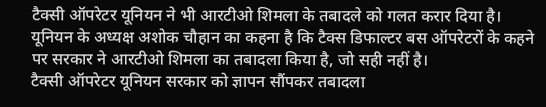टैक्सी ऑपरेटर यूनियन ने भी आरटीओ शिमला के तबादले को गलत करार दिया है।
यूनियन के अध्यक्ष अशोक चौहान का कहना है कि टैक्स डिफाल्टर बस ऑपरेटरों के कहने पर सरकार ने आरटीओ शिमला का तबादला किया है, जो सही नहीं है।
टैक्सी ऑपरेटर यूनियन सरकार को ज्ञापन सौंपकर तबादला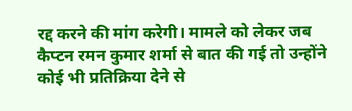रद्द करने की मांग करेगी। मामले को लेकर जब कैप्टन रमन कुमार शर्मा से बात की गई तो उन्होंने कोई भी प्रतिक्रिया देने से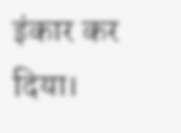इंकार कर दिया।